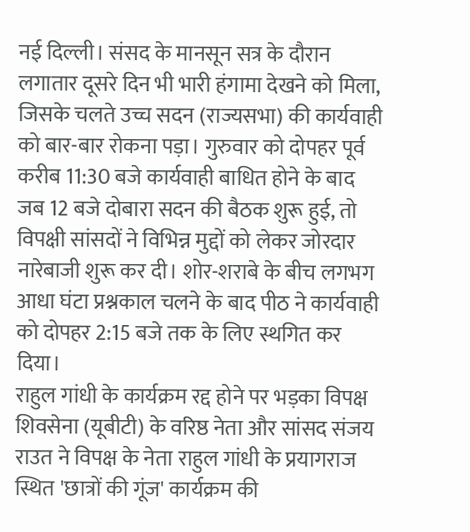नई दिल्ली। संसद के मानसून सत्र के दौरान लगातार दूसरे दिन भी भारी हंगामा देखने को मिला, जिसके चलते उच्च सदन (राज्यसभा) की कार्यवाही को बार-बार रोकना पड़ा। गुरुवार को दोपहर पूर्व करीब 11:30 बजे कार्यवाही बाधित होने के बाद जब 12 बजे दोबारा सदन की बैठक शुरू हुई, तो विपक्षी सांसदों ने विभिन्न मुद्दों को लेकर जोरदार नारेबाजी शुरू कर दी। शोर-शराबे के बीच लगभग आधा घंटा प्रश्नकाल चलने के बाद पीठ ने कार्यवाही को दोपहर 2:15 बजे तक के लिए स्थगित कर दिया।
राहुल गांधी के कार्यक्रम रद्द होने पर भड़का विपक्ष
शिवसेना (यूबीटी) के वरिष्ठ नेता और सांसद संजय राउत ने विपक्ष के नेता राहुल गांधी के प्रयागराज स्थित 'छात्रों की गूंज' कार्यक्रम की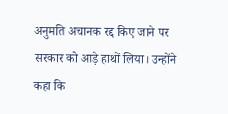अनुमति अचानक रद्द किए जाने पर सरकार को आड़े हाथों लिया। उन्होंने कहा कि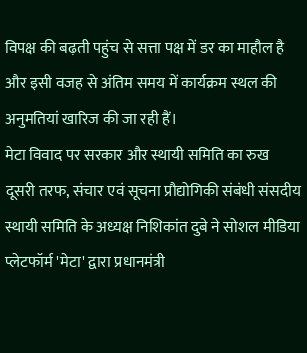विपक्ष की बढ़ती पहुंच से सत्ता पक्ष में डर का माहौल है और इसी वजह से अंतिम समय में कार्यक्रम स्थल की अनुमतियां खारिज की जा रही हैं।
मेटा विवाद पर सरकार और स्थायी समिति का रुख
दूसरी तरफ, संचार एवं सूचना प्रौद्योगिकी संबंधी संसदीय स्थायी समिति के अध्यक्ष निशिकांत दुबे ने सोशल मीडिया प्लेटफॉर्म 'मेटा' द्वारा प्रधानमंत्री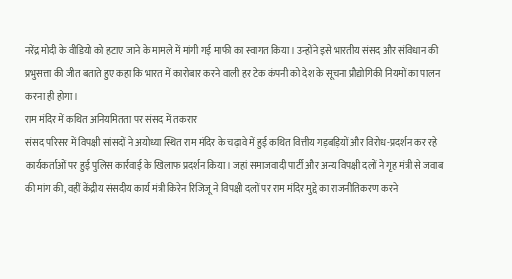नरेंद्र मोदी के वीडियो को हटाए जाने के मामले में मांगी गई माफी का स्वागत किया। उन्होंने इसे भारतीय संसद और संविधान की प्रभुसत्ता की जीत बताते हुए कहा कि भारत में कारोबार करने वाली हर टेक कंपनी को देश के सूचना प्रौद्योगिकी नियमों का पालन करना ही होगा।
राम मंदिर में कथित अनियमितता पर संसद में तकरार
संसद परिसर में विपक्षी सांसदों ने अयोध्या स्थित राम मंदिर के चढ़ावे में हुई कथित वित्तीय गड़बड़ियों और विरोध-प्रदर्शन कर रहे कार्यकर्ताओं पर हुई पुलिस कार्रवाई के खिलाफ प्रदर्शन किया। जहां समाजवादी पार्टी और अन्य विपक्षी दलों ने गृह मंत्री से जवाब की मांग की, वहीं केंद्रीय संसदीय कार्य मंत्री किरेन रिजिजू ने विपक्षी दलों पर राम मंदिर मुद्दे का राजनीतिकरण करने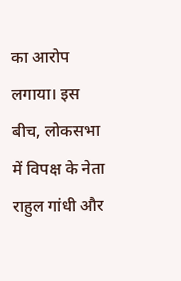का आरोप लगाया। इस बीच, लोकसभा में विपक्ष के नेता राहुल गांधी और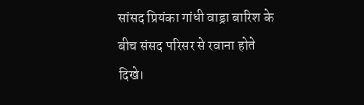सांसद प्रियंका गांधी वाड्रा बारिश के बीच संसद परिसर से रवाना होते दिखे।